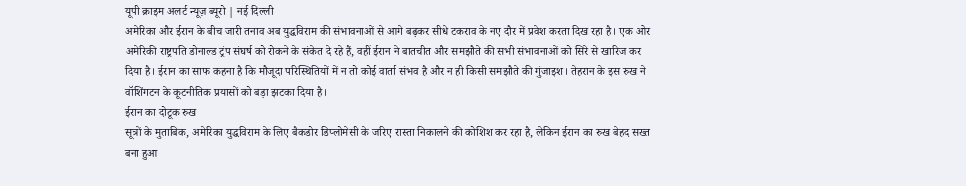यूपी क्राइम अलर्ट न्यूज़ ब्यूरो | नई दिल्ली
अमेरिका और ईरान के बीच जारी तनाव अब युद्धविराम की संभावनाओं से आगे बढ़कर सीधे टकराव के नए दौर में प्रवेश करता दिख रहा है। एक ओर अमेरिकी राष्ट्रपति डोनाल्ड ट्रंप संघर्ष को रोकने के संकेत दे रहे हैं, वहीं ईरान ने बातचीत और समझौते की सभी संभावनाओं को सिरे से खारिज कर दिया है। ईरान का साफ कहना है कि मौजूदा परिस्थितियों में न तो कोई वार्ता संभव है और न ही किसी समझौते की गुंजाइश। तेहरान के इस रुख ने वॉशिंगटन के कूटनीतिक प्रयासों को बड़ा झटका दिया है।
ईरान का दोटूक रुख
सूत्रों के मुताबिक, अमेरिका युद्धविराम के लिए बैकडोर डिप्लोमेसी के जरिए रास्ता निकालने की कोशिश कर रहा है, लेकिन ईरान का रुख बेहद सख्त बना हुआ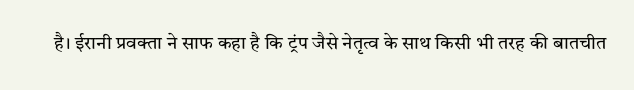है। ईरानी प्रवक्ता ने साफ कहा है कि ट्रंप जैसे नेतृत्व के साथ किसी भी तरह की बातचीत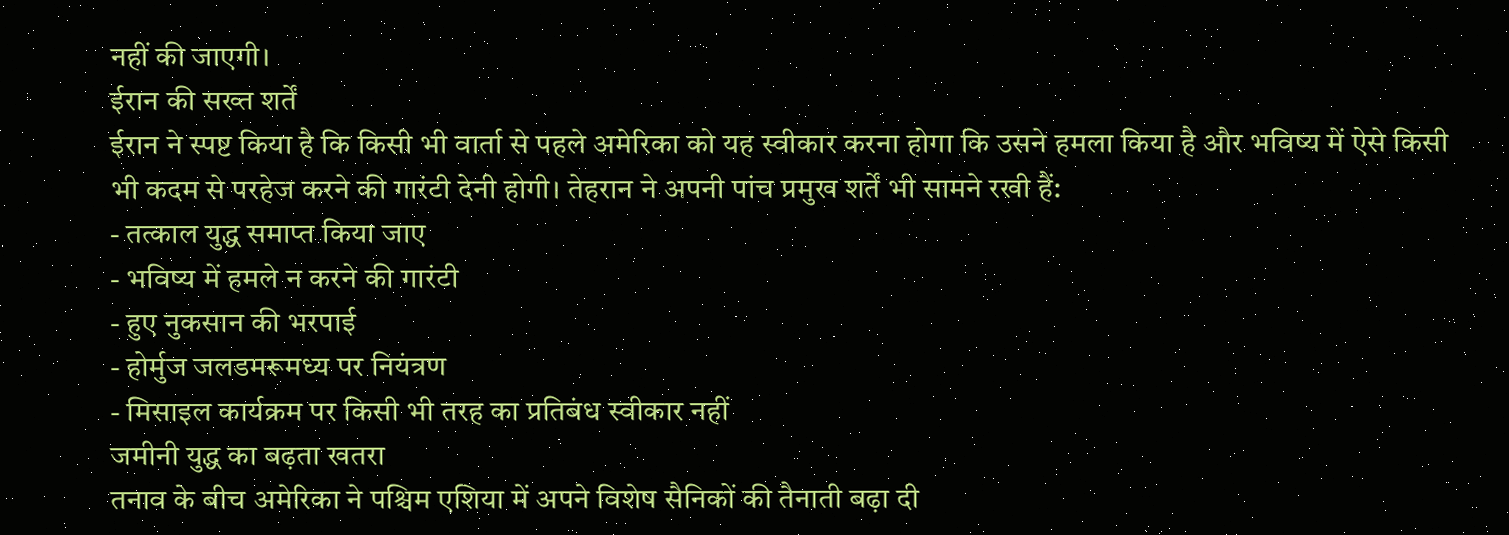नहीं की जाएगी।
ईरान की सख्त शर्तें
ईरान ने स्पष्ट किया है कि किसी भी वार्ता से पहले अमेरिका को यह स्वीकार करना होगा कि उसने हमला किया है और भविष्य में ऐसे किसी भी कदम से परहेज करने की गारंटी देनी होगी। तेहरान ने अपनी पांच प्रमुख शर्तें भी सामने रखी हैं:
- तत्काल युद्ध समाप्त किया जाए
- भविष्य में हमले न करने की गारंटी
- हुए नुकसान की भरपाई
- होर्मुज जलडमरूमध्य पर नियंत्रण
- मिसाइल कार्यक्रम पर किसी भी तरह का प्रतिबंध स्वीकार नहीं
जमीनी युद्ध का बढ़ता खतरा
तनाव के बीच अमेरिका ने पश्चिम एशिया में अपने विशेष सैनिकों की तैनाती बढ़ा दी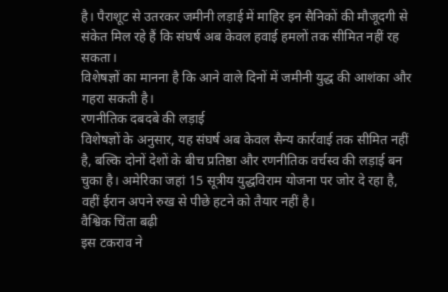है। पैराशूट से उतरकर जमीनी लड़ाई में माहिर इन सैनिकों की मौजूदगी से संकेत मिल रहे हैं कि संघर्ष अब केवल हवाई हमलों तक सीमित नहीं रह सकता।
विशेषज्ञों का मानना है कि आने वाले दिनों में जमीनी युद्ध की आशंका और गहरा सकती है।
रणनीतिक दबदबे की लड़ाई
विशेषज्ञों के अनुसार, यह संघर्ष अब केवल सैन्य कार्रवाई तक सीमित नहीं है, बल्कि दोनों देशों के बीच प्रतिष्ठा और रणनीतिक वर्चस्व की लड़ाई बन चुका है। अमेरिका जहां 15 सूत्रीय युद्धविराम योजना पर जोर दे रहा है, वहीं ईरान अपने रुख से पीछे हटने को तैयार नहीं है।
वैश्विक चिंता बढ़ी
इस टकराव ने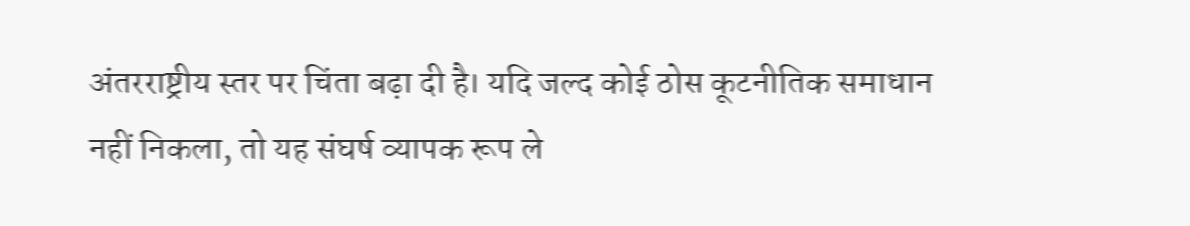अंतरराष्ट्रीय स्तर पर चिंता बढ़ा दी है। यदि जल्द कोई ठोस कूटनीतिक समाधान नहीं निकला, तो यह संघर्ष व्यापक रूप ले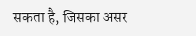सकता है, जिसका असर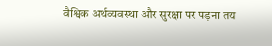वैश्विक अर्थव्यवस्था और सुरक्षा पर पड़ना तय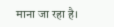माना जा रहा है।